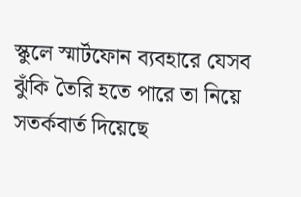স্কুলে স্মার্টফোন ব্যবহারে যেসব ঝুঁকি তৈরি হতে পারে তা নিয়ে সতর্কবার্ত দিয়েছে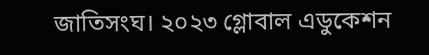জাতিসংঘ। ২০২৩ গ্লোবাল এডুকেশন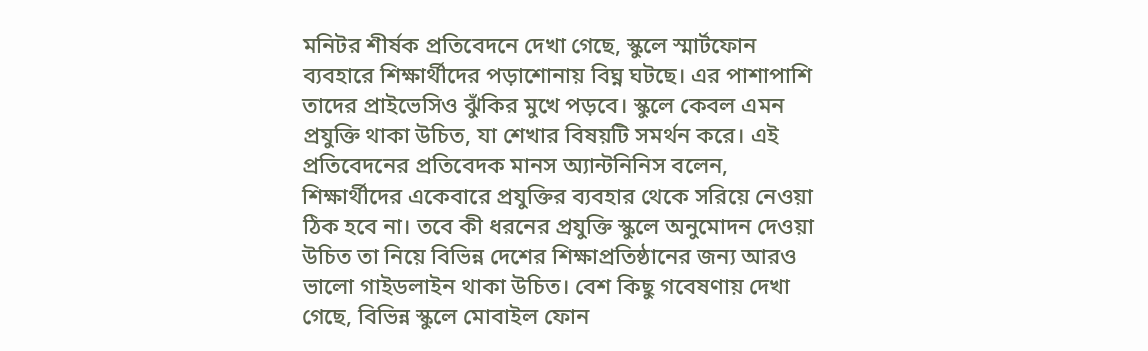মনিটর শীর্ষক প্রতিবেদনে দেখা গেছে, স্কুলে স্মার্টফোন ব্যবহারে শিক্ষার্থীদের পড়াশোনায় বিঘ্ন ঘটছে। এর পাশাপাশি তাদের প্রাইভেসিও ঝুঁকির মুখে পড়বে। স্কুলে কেবল এমন প্রযুক্তি থাকা উচিত, যা শেখার বিষয়টি সমর্থন করে। এই প্রতিবেদনের প্রতিবেদক মানস অ্যান্টনিনিস বলেন, শিক্ষার্থীদের একেবারে প্রযুক্তির ব্যবহার থেকে সরিয়ে নেওয়া ঠিক হবে না। তবে কী ধরনের প্রযুক্তি স্কুলে অনুমোদন দেওয়া উচিত তা নিয়ে বিভিন্ন দেশের শিক্ষাপ্রতিষ্ঠানের জন্য আরও ভালো গাইডলাইন থাকা উচিত। বেশ কিছু গবেষণায় দেখা গেছে, বিভিন্ন স্কুলে মোবাইল ফোন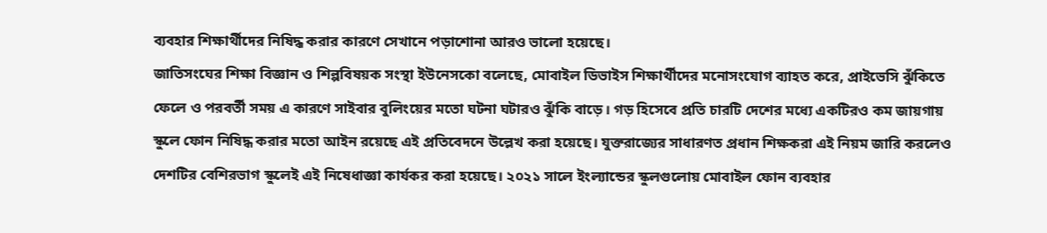ব্যবহার শিক্ষার্থীদের নিষিদ্ধ করার কারণে সেখানে পড়াশোনা আরও ভালো হয়েছে।
জাতিসংঘের শিক্ষা বিজ্ঞান ও শিল্পবিষয়ক সংস্থা ইউনেসকো বলেছে, মোবাইল ডিভাইস শিক্ষার্থীদের মনোসংযোগ ব্যাহত করে, প্রাইভেসি ঝুঁকিতে ফেলে ও পরবর্তী সময় এ কারণে সাইবার বুলিংয়ের মতো ঘটনা ঘটারও ঝুঁকি বাড়ে। গড় হিসেবে প্রতি চারটি দেশের মধ্যে একটিরও কম জায়গায় স্কুলে ফোন নিষিদ্ধ করার মতো আইন রয়েছে এই প্রতিবেদনে উল্লেখ করা হয়েছে। যুক্তরাজ্যের সাধারণত প্রধান শিক্ষকরা এই নিয়ম জারি করলেও দেশটির বেশিরভাগ স্কুলেই এই নিষেধাজ্ঞা কার্যকর করা হয়েছে। ২০২১ সালে ইংল্যান্ডের স্কুলগুলোয় মোবাইল ফোন ব্যবহার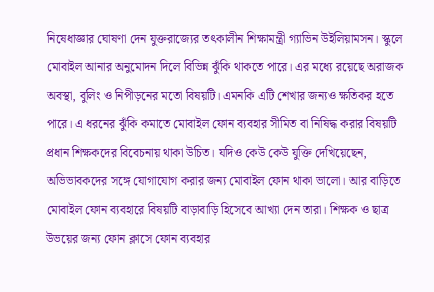নিষেধাজ্ঞার ঘোষণা দেন যুক্তরাজ্যের তৎকালীন শিক্ষামন্ত্রী গ্যাভিন উইলিয়ামসন। স্কুলে মোবাইল আনার অনুমোদন দিলে বিভিন্ন ঝুঁকি থাকতে পারে। এর মধ্যে রয়েছে অরাজক অবস্থা, বুলিং ও নিপীড়নের মতো বিষয়টি। এমনকি এটি শেখার জন্যও ক্ষতিকর হতে পারে। এ ধরনের ঝুঁকি কমাতে মোবাইল ফোন ব্যবহার সীমিত বা নিষিদ্ধ করার বিষয়টি প্রধান শিক্ষকদের বিবেচনায় থাকা উচিত। যদিও কেউ কেউ যুক্তি দেখিয়েছেন, অভিভাবকদের সঙ্গে যোগাযোগ করার জন্য মোবাইল ফোন থাকা ভালো। আর বাড়িতে মোবাইল ফোন ব্যবহারে বিষয়টি বাড়াবাড়ি হিসেবে আখ্যা দেন তারা। শিক্ষক ও ছাত্র উভয়ের জন্য ফোন ক্লাসে ফোন ব্যবহার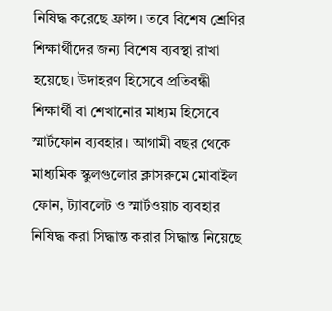নিষিদ্ধ করেছে ফ্রান্স। তবে বিশেষ শ্রেণির শিক্ষার্থীদের জন্য বিশেষ ব্যবস্থা রাখা হয়েছে। উদাহরণ হিসেবে প্রতিবন্ধী শিক্ষার্থী বা শেখানোর মাধ্যম হিসেবে স্মার্টফোন ব্যবহার। আগামী বছর থেকে মাধ্যমিক স্কুলগুলোর ক্লাসরুমে মোবাইল ফোন, ট্যাবলেট ও স্মার্টওয়াচ ব্যবহার নিষিদ্ধ করা সিদ্ধান্ত করার সিদ্ধান্ত নিয়েছে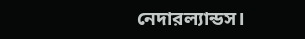নেদারল্যান্ডস।